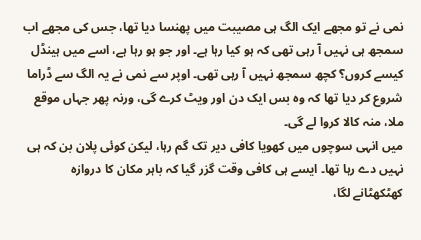نمی نے تو مجھے ایک الگ ہی مصیبت میں پھنسا دیا تھا، جس کی مجھے اب سمجھ ہی نہیں آ رہی تھی کہ ہو کیا رہا ہے۔ اور جو ہو رہا ہے، اسے میں ہینڈل کیسے کروں؟ کچھ سمجھ نہیں آ رہی تھی۔ اوپر سے نمی نے یہ الگ سے ڈراما شروع کر دیا تھا کہ وہ بس ایک دن اور ویٹ کرے گی، ورنہ پھر جہاں موقع ملا، منہ کالا کروا لے گی۔
میں انہی سوچوں میں کھویا کافی دیر تک گم رہا، لیکن کوئی پلان بن کہ ہی نہیں دے رہا تھا۔ ایسے ہی کافی وقت گزر گیا کہ باہر مکان کا دروازہ کھٹکھٹانے لگا،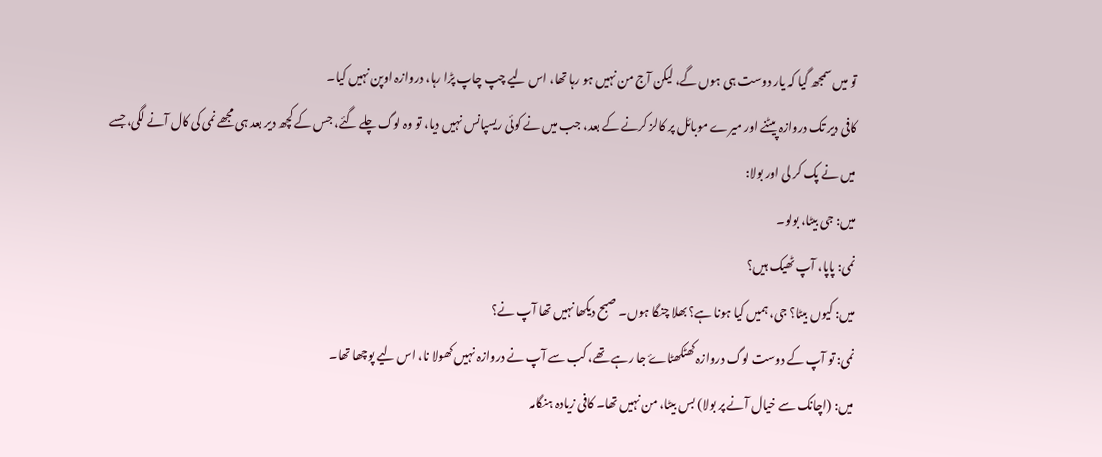تو میں سمجھ گیا کہ یار دوست ہی ہوں گے، لیکن آج من نہیں ہو رہا تھا، اس لیے چپ چاپ پڑا رہا، دروازہ اوپن نہیں کیا۔
کافی دیر تک دروازہ پیٹنے اور میرے موبائل پر کالز کرنے کے بعد، جب میں نے کوئی ریسپانس نہیں دیا، تو وہ لوگ چلے گئے، جس کے کچھ دیر بعد ہی مجھے نمی کی کال آنے لگی، جسے میں نے پک کر لی اور بولا:
میں: جی بیٹا، بولو۔
نمی: پاپا، آپ ٹھیک ہیں؟
میں: کیوں بیٹا؟ جی، ہمیں کیا ہونا ہے؟ بھلا چنگا ہوں۔ صبح دیکھا نہیں تھا آپ نے؟
نمی: تو آپ کے دوست لوگ دروازہ کھٹکھٹاۓ جا رہے تھے، کب سے آپ نے دروازہ نہیں کھولا نا، اس لیے پوچھا تھا۔
میں: (اچانک سے خیال آنے پر بولا) بس بیٹا، من نہیں تھا۔ کافی زیادہ ہنگامہ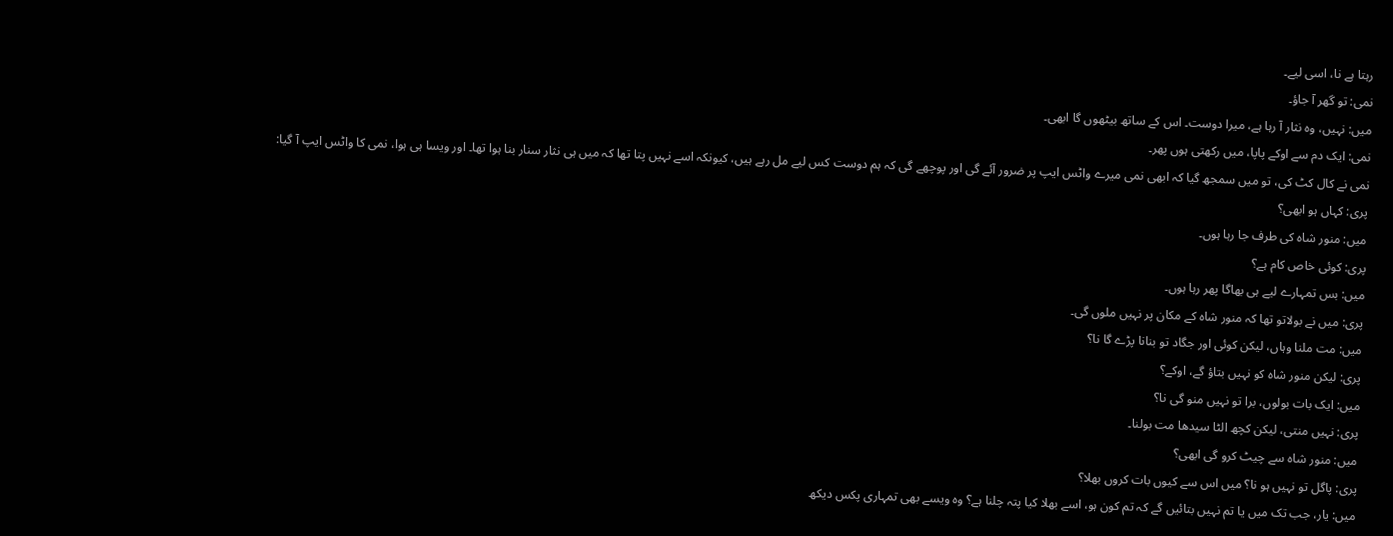رہتا ہے نا، اسی لیے۔
نمی: تو گھر آ جاؤ۔
میں: نہیں، وہ نثار آ رہا ہے، میرا دوست۔ اس کے ساتھ بیٹھوں گا ابھی۔
نمی: ایک دم سے اوکے پاپا، میں رکھتی ہوں پھر۔
نمی نے کال کٹ کی، تو میں سمجھ گیا کہ ابھی نمی میرے واٹس ایپ پر ضرور آئے گی اور پوچھے گی کہ ہم دوست کس لیے مل رہے ہیں، کیونکہ اسے نہیں پتا تھا کہ میں ہی نثار سنار بنا ہوا تھا۔ اور ویسا ہی ہوا، نمی کا واٹس ایپ آ گیا:
پری: کہاں ہو ابھی؟
میں: منور شاہ کی طرف جا رہا ہوں۔
پری: کوئی خاص کام ہے؟
میں: بس تمہارے لیے ہی بھاگا پھر رہا ہوں۔
پری: میں نے بولاتو تھا کہ منور شاہ کے مکان پر نہیں ملوں گی۔
میں: مت ملنا وہاں، لیکن کوئی اور جگاد تو بنانا پڑے گا نا؟
پری: لیکن منور شاہ کو نہیں بتاؤ گے، اوکے؟
میں: ایک بات بولوں، برا تو نہیں منو گی نا؟
پری: نہیں منتی، لیکن کچھ الٹا سیدھا مت بولنا۔
میں: منور شاہ سے چیٹ کرو گی ابھی؟
پری: پاگل تو نہیں ہو نا؟ میں اس سے کیوں بات کروں بھلا؟
میں: یار، جب تک میں یا تم نہیں بتائیں گے کہ تم کون ہو، اسے بھلا کیا پتہ چلنا ہے؟ وہ ویسے بھی تمہاری پکس دیکھ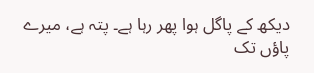دیکھ کے پاگل ہوا پھر رہا ہے۔ پتہ ہے، میرے پاؤں تک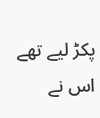پکڑ لیے تھے اس نے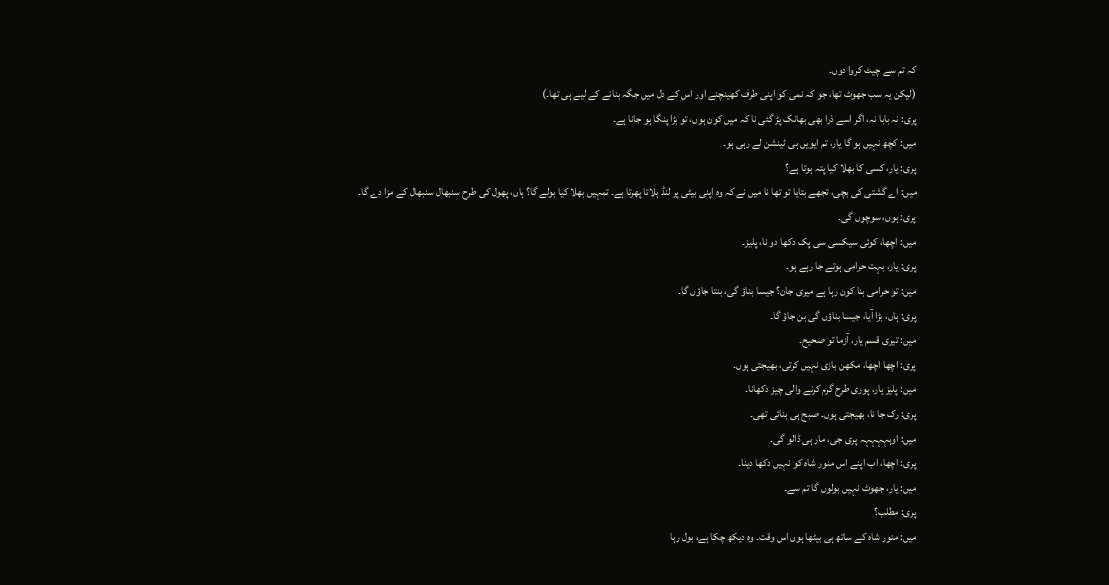کہ تم سے چیٹ کروا دوں۔
(لیکن یہ سب جھوٹ تھا، جو کہ نمی کو اپنی طرف کھینچنے اور اس کے دل میں جگہ بنانے کے لیے ہی تھا۔)
پری: نہ بابا نہ، اگر اسے ذرا بھی بھانک پڑ گئی نا کہ میں کون ہوں، تو بڑا پنگا ہو جانا ہے۔
میں: کچھ نہیں ہو گا یار، تم ایویں ہی ٹینشن لے رہی ہو۔
پری: یار، کسی کا بھلا کیا پتہ ہوتا ہے؟
میں: اے گشتی کی بچی، تجھے بتایا تو تھا نا میں نے کہ وہ اپنی بیٹی پر لنڈ ہلاتا پھرتا ہے۔ تمہیں بھلا کیا بولے گا؟ ہاں، پھول کی طرح سنبھال سنبھال کے مزا دے گا۔
پری: ہوں، سوچوں گی۔
میں: اچھا، کوئی سیکسی سی پک دکھا دو نا، پلیز۔
پری: یار، بہت حرامی ہوتے جا رہے ہو۔
میں: تو حرامی بنا کون رہا ہے میری جان؟ جیسا بناؤ گی، بنتا جاؤں گا۔
پری: ہاں، بڑا آیا، جیسا بناؤں گی بن جاؤ گا۔
میں: تیری قسم یار، آزما تو صحیح۔
پری: اچھا اچھا، مکھن بازی نہیں کرتی، بھیجتی ہوں۔
میں: پلیز یار، پوری طرح گرم کرنے والی چیز دکھانا۔
پری: رک جا نا، بھیجتی ہوں۔ صبح ہی بنائی تھی۔
میں: اوہہہہہہ پری جی، مار ہی ڈالو گی۔
پری: اچھا، اب اپنے اس منور شاہ کو نہیں دکھا دینا۔
میں: یار، جھوٹ نہیں بولوں گا تم سے۔
پری: مطلب؟
میں: منور شاہ کے ساتھ ہی بیٹھا ہوں اس وقت۔ وہ دیکھ چکا ہے، بول رہا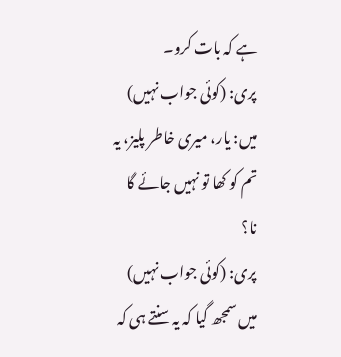ہے کہ بات کرو۔
پری: (کوئی جواب نہیں)
میں: یار، میری خاطر پلیز، یہ تم کو کھا تو نہیں جائے گا نا؟
پری: (کوئی جواب نہیں)
میں سمجھ گیا کہ یہ سنتے ہی کہ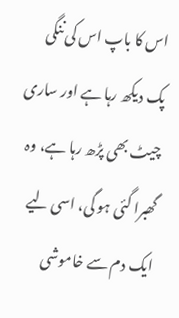اس کا باپ اس کی ننگی پک دیکھ رہا ہے اور ساری چیٹ بھی پڑھ رہا ہے، وہ گھبرا گئی ہو گی، اسی لیے ایک دم سے خاموشی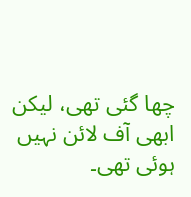چھا گئی تھی، لیکن ابھی آف لائن نہیں ہوئی تھی۔